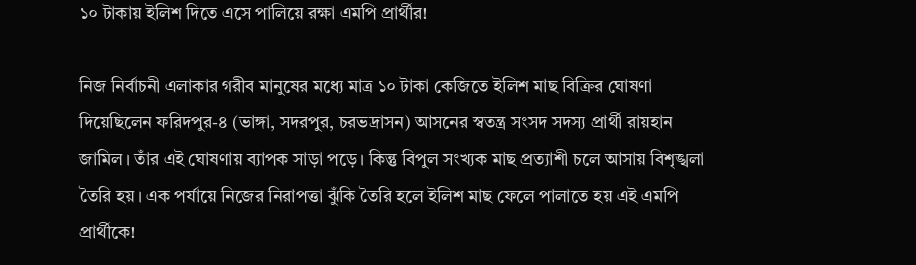১০ টাকায় ইলিশ দিতে এসে পালিয়ে রক্ষা এমপি প্রার্থীর!

নিজ নির্বাচনী এলাকার গরীব মানুষের মধ্যে মাত্র ১০ টাকা কেজিতে ইলিশ মাছ বিক্রির ঘোষণা দিয়েছিলেন ফরিদপুর-৪ (ভাঙ্গা, সদরপুর, চরভদ্রাসন) আসনের স্বতন্ত্র সংসদ সদস্য প্রার্থী রায়হান জামিল। তাঁর এই ঘোষণায় ব্যাপক সাড়া পড়ে। কিন্তু বিপুল সংখ্যক মাছ প্রত্যাশী চলে আসায় বিশৃঙ্খলা তৈরি হয়। এক পর্যায়ে নিজের নিরাপত্তা ঝুঁকি তৈরি হলে ইলিশ মাছ ফেলে পালাতে হয় এই এমপি প্রার্থীকে!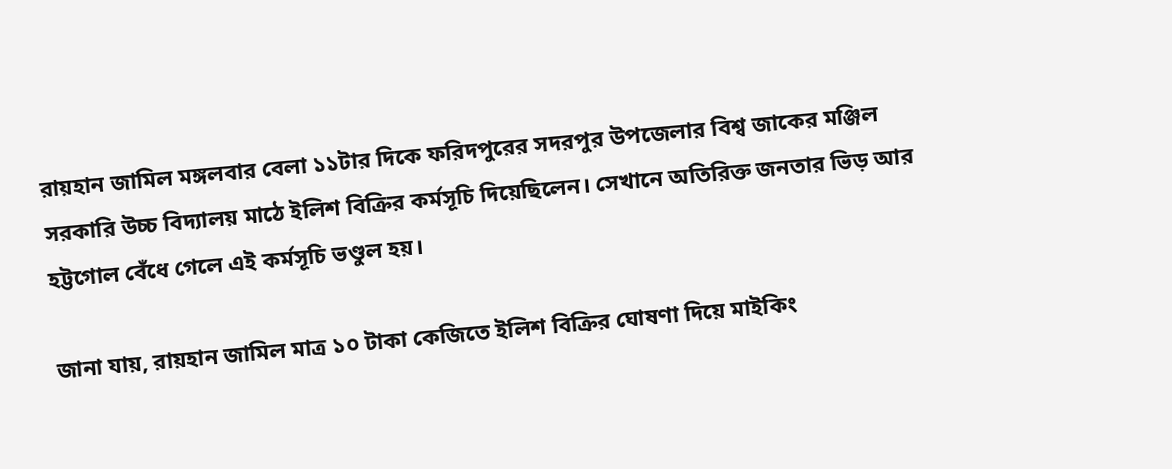রায়হান জামিল মঙ্গলবার বেলা ১১টার দিকে ফরিদপুরের সদরপুর উপজেলার বিশ্ব জাকের মঞ্জিল সরকারি উচ্চ বিদ্যালয় মাঠে ইলিশ বিক্রির কর্মসূচি দিয়েছিলেন। সেখানে অতিরিক্ত জনতার ভিড় আর হট্টগোল বেঁধে গেলে এই কর্মসূচি ভণ্ডুল হয়।

জানা যায়, রায়হান জামিল মাত্র ১০ টাকা কেজিতে ইলিশ বিক্রির ঘোষণা দিয়ে মাইকিং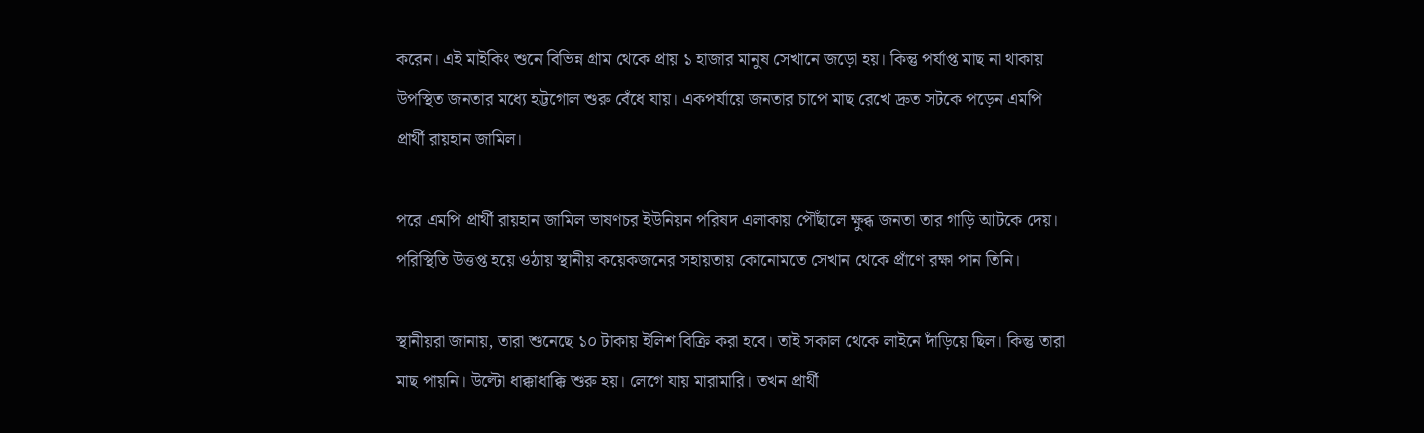করেন। এই মাইকিং শুনে বিভিন্ন গ্রাম থেকে প্রায় ১ হাজার মানুষ সেখানে জড়ো হয়। কিন্তু পর্যাপ্ত মাছ না থাকায় উপস্থিত জনতার মধ্যে হট্টগোল শুরু বেঁধে যায়। একপর্যায়ে জনতার চাপে মাছ রেখে দ্রুত সটকে পড়েন এমপি প্রার্থী রায়হান জামিল।

পরে এমপি প্রার্থী রায়হান জামিল ভাষণচর ইউনিয়ন পরিষদ এলাকায় পৌঁছালে ক্ষুব্ধ জনতা তার গাড়ি আটকে দেয়। পরিস্থিতি উত্তপ্ত হয়ে ওঠায় স্থানীয় কয়েকজনের সহায়তায় কোনোমতে সেখান থেকে প্রাঁণে রক্ষা পান তিনি।

স্থানীয়রা জানায়, তারা শুনেছে ১০ টাকায় ইলিশ বিক্রি করা হবে। তাই সকাল থেকে লাইনে দাঁড়িয়ে ছিল। কিন্তু তারা মাছ পায়নি। উল্টো ধাক্কাধাক্কি শুরু হয়। লেগে যায় মারামারি। তখন প্রার্থী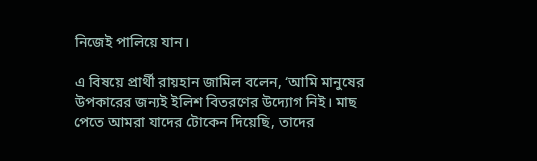নিজেই পালিয়ে যান।

এ বিষয়ে প্রার্থী রায়হান জামিল বলেন, ‘আমি মানুষের উপকারের জন্যই ইলিশ বিতরণের উদ্যোগ নিই। মাছ পেতে আমরা যাদের টোকেন দিয়েছি, তাদের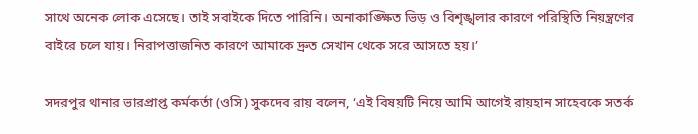সাথে অনেক লোক এসেছে। তাই সবাইকে দিতে পারিনি। অনাকাঙ্ক্ষিত ভিড় ও বিশৃঙ্খলার কারণে পরিস্থিতি নিয়ন্ত্রণের বাইরে চলে যায়। নিরাপত্তাজনিত কারণে আমাকে দ্রুত সেখান থেকে সরে আসতে হয়।’

সদরপুর থানার ভারপ্রাপ্ত কর্মকর্তা (ওসি) সুকদেব রায় বলেন, ‘এই বিষয়টি নিয়ে আমি আগেই রায়হান সাহেবকে সতর্ক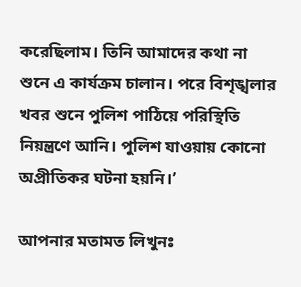করেছিলাম। তিনি আমাদের কথা না শুনে এ কার্যক্রম চালান। পরে বিশৃঙ্খলার খবর শুনে পুলিশ পাঠিয়ে পরিস্থিতি নিয়ন্ত্রণে আনি। পুলিশ যাওয়ায় কোনো অপ্রীতিকর ঘটনা হয়নি।’

আপনার মতামত লিখুনঃ